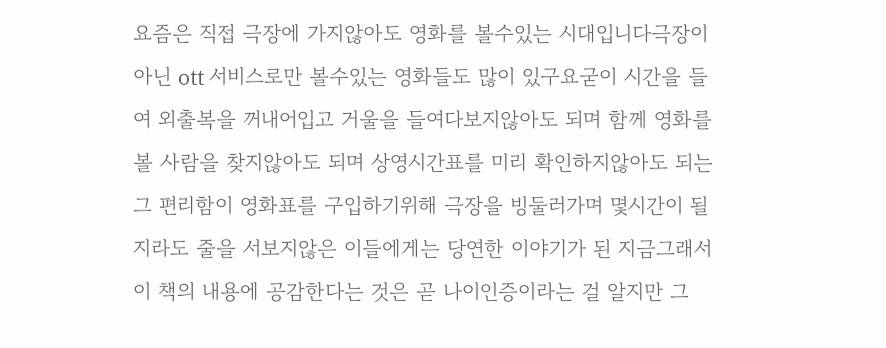요즘은 직접 극장에 가지않아도 영화를 볼수있는 시대입니다극장이 아닌 ott 서비스로만 볼수있는 영화들도 많이 있구요굳이 시간을 들여 외출복을 꺼내어입고 거울을 들여다보지않아도 되며 함께 영화를 볼 사람을 찾지않아도 되며 상영시간표를 미리 확인하지않아도 되는 그 편리함이 영화표를 구입하기위해 극장을 빙둘러가며 몇시간이 될지라도 줄을 서보지않은 이들에게는 당연한 이야기가 된 지금그래서 이 책의 내용에 공감한다는 것은 곧 나이인증이라는 걸 알지만 그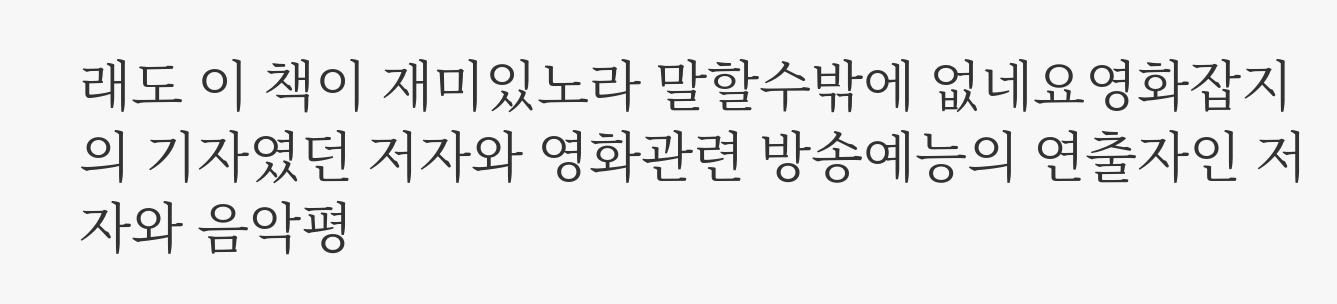래도 이 책이 재미있노라 말할수밖에 없네요영화잡지의 기자였던 저자와 영화관련 방송예능의 연출자인 저자와 음악평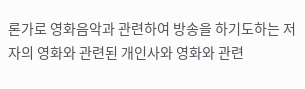론가로 영화음악과 관련하여 방송을 하기도하는 저자의 영화와 관련된 개인사와 영화와 관련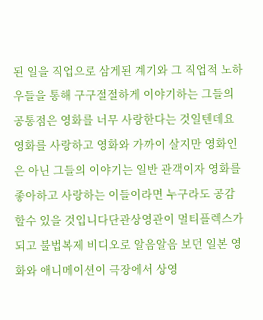된 일을 직업으로 삼게된 계기와 그 직업적 노하우들을 통해 구구절절하게 이야기하는 그들의 공통점은 영화를 너무 사랑한다는 것일텐데요영화를 사랑하고 영화와 가까이 살지만 영화인은 아닌 그들의 이야기는 일반 관객이자 영화를 좋아하고 사랑하는 이들이라면 누구라도 공감할수 있을 것입니다단관상영관이 멀티플렉스가 되고 불법복제 비디오로 알음알음 보던 일본 영화와 애니메이션이 극장에서 상영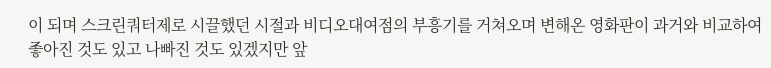이 되며 스크린쿼터제로 시끌했던 시절과 비디오대여점의 부흥기를 거쳐오며 변해온 영화판이 과거와 비교하여 좋아진 것도 있고 나빠진 것도 있겠지만 앞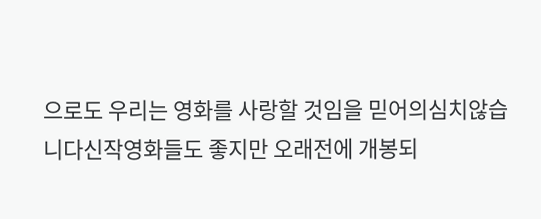으로도 우리는 영화를 사랑할 것임을 믿어의심치않습니다신작영화들도 좋지만 오래전에 개봉되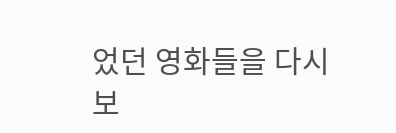었던 영화들을 다시보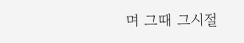며 그때 그시절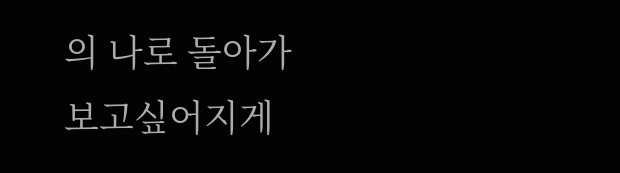의 나로 돌아가보고싶어지게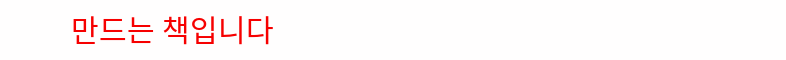만드는 책입니다